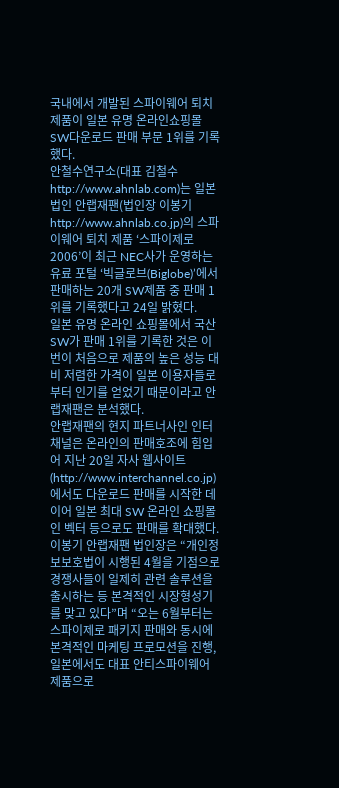국내에서 개발된 스파이웨어 퇴치 제품이 일본 유명 온라인쇼핑몰 SW다운로드 판매 부문 1위를 기록했다.
안철수연구소(대표 김철수 http://www.ahnlab.com)는 일본 법인 안랩재팬(법인장 이봉기 http://www.ahnlab.co.jp)의 스파이웨어 퇴치 제품 ‘스파이제로 2006’이 최근 NEC사가 운영하는 유료 포털 ‘빅글로브(Biglobe)’에서 판매하는 20개 SW제품 중 판매 1위를 기록했다고 24일 밝혔다.
일본 유명 온라인 쇼핑몰에서 국산SW가 판매 1위를 기록한 것은 이번이 처음으로 제품의 높은 성능 대비 저렴한 가격이 일본 이용자들로부터 인기를 얻었기 때문이라고 안랩재팬은 분석했다.
안랩재팬의 현지 파트너사인 인터채널은 온라인의 판매호조에 힘입어 지난 20일 자사 웹사이트(http://www.interchannel.co.jp)에서도 다운로드 판매를 시작한 데 이어 일본 최대 SW 온라인 쇼핑몰인 벡터 등으로도 판매를 확대했다.
이봉기 안랩재팬 법인장은 “개인정보보호법이 시행된 4월을 기점으로 경쟁사들이 일제히 관련 솔루션을 출시하는 등 본격적인 시장형성기를 맞고 있다”며 “오는 6월부터는 스파이제로 패키지 판매와 동시에 본격적인 마케팅 프로모션을 진행, 일본에서도 대표 안티스파이웨어 제품으로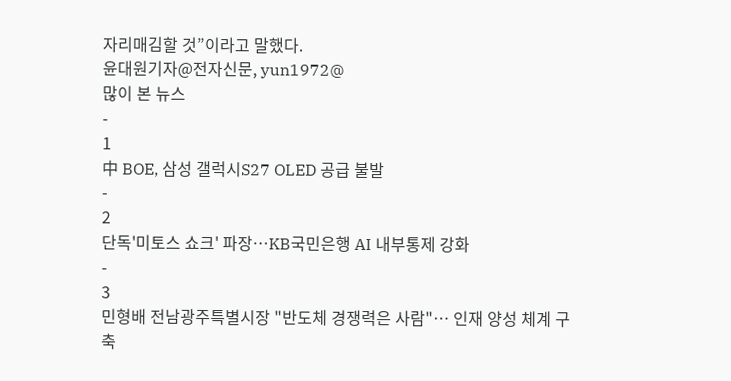자리매김할 것”이라고 말했다.
윤대원기자@전자신문, yun1972@
많이 본 뉴스
-
1
中 BOE, 삼성 갤럭시S27 OLED 공급 불발
-
2
단독'미토스 쇼크' 파장…KB국민은행 AI 내부통제 강화
-
3
민형배 전남광주특별시장 "반도체 경쟁력은 사람"… 인재 양성 체계 구축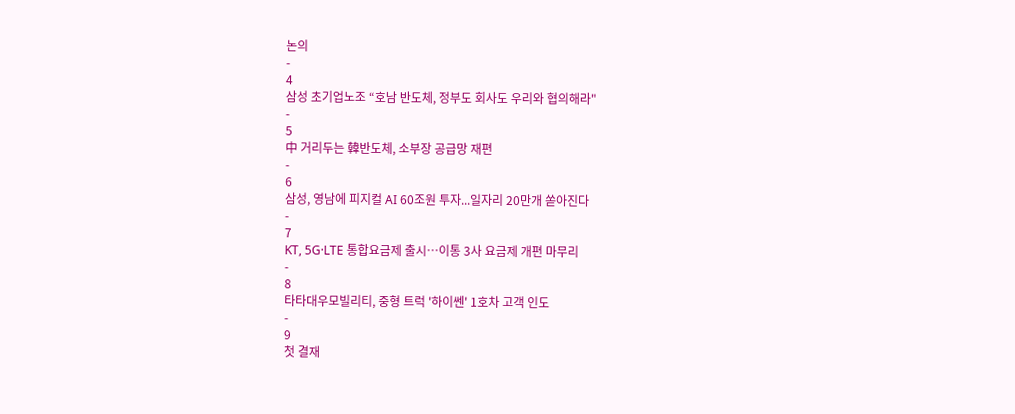논의
-
4
삼성 초기업노조 “호남 반도체, 정부도 회사도 우리와 협의해라"
-
5
中 거리두는 韓반도체, 소부장 공급망 재편
-
6
삼성, 영남에 피지컬 AI 60조원 투자...일자리 20만개 쏟아진다
-
7
KT, 5G·LTE 통합요금제 출시…이통 3사 요금제 개편 마무리
-
8
타타대우모빌리티, 중형 트럭 '하이쎈' 1호차 고객 인도
-
9
첫 결재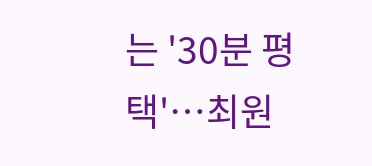는 '30분 평택'…최원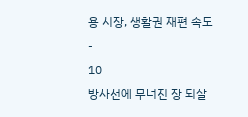용 시장, 생활권 재편 속도
-
10
방사선에 무너진 장 되살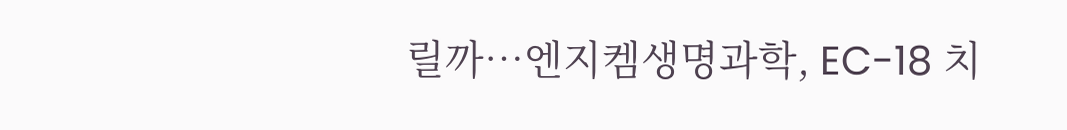릴까…엔지켐생명과학, EC-18 치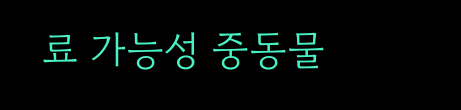료 가능성 중동물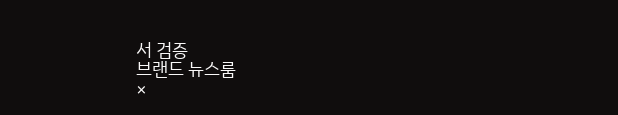서 검증
브랜드 뉴스룸
×